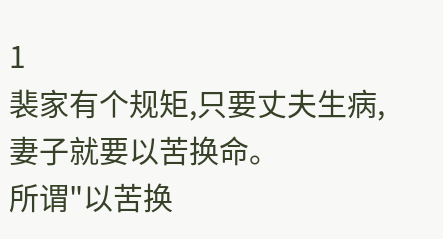1
裴家有个规矩,只要丈夫生病,妻子就要以苦换命。
所谓"以苦换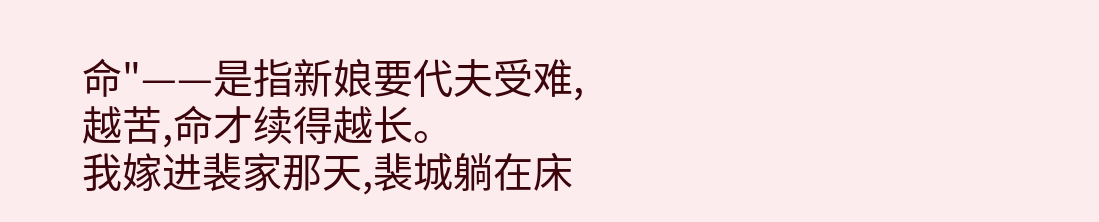命"——是指新娘要代夫受难,越苦,命才续得越长。
我嫁进裴家那天,裴城躺在床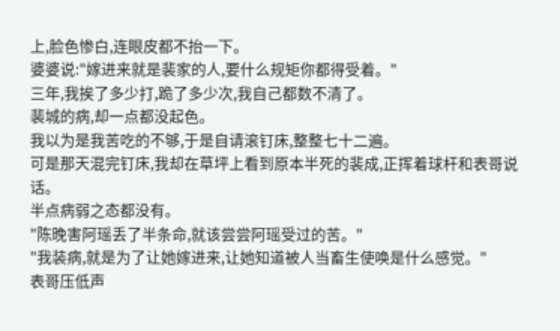上,脸色惨白,连眼皮都不抬一下。
婆婆说:"嫁进来就是裴家的人,要什么规矩你都得受着。"
三年,我挨了多少打,跪了多少次,我自己都数不清了。
裴城的病,却一点都没起色。
我以为是我苦吃的不够,于是自请滚钉床,整整七十二遍。
可是那天混完钉床,我却在草坪上看到原本半死的裴成,正挥着球杆和表哥说话。
半点病弱之态都没有。
"陈晚害阿瑶丢了半条命,就该尝尝阿瑶受过的苦。"
"我装病,就是为了让她嫁进来,让她知道被人当畜生使唤是什么感觉。"
表哥压低声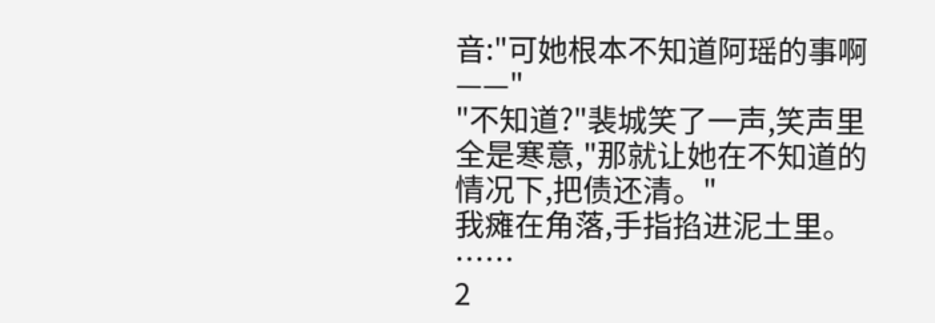音:"可她根本不知道阿瑶的事啊——"
"不知道?"裴城笑了一声,笑声里全是寒意,"那就让她在不知道的情况下,把债还清。"
我瘫在角落,手指掐进泥土里。
……
2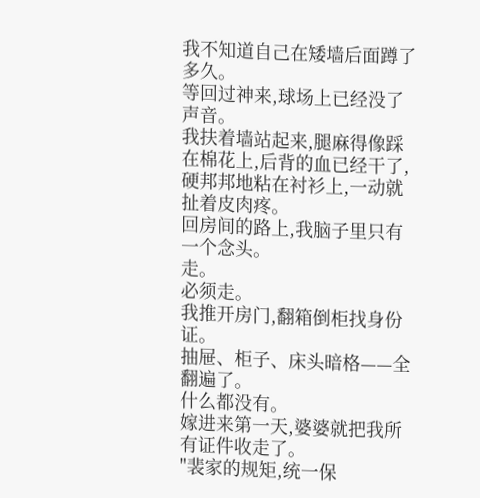我不知道自己在矮墙后面蹲了多久。
等回过神来,球场上已经没了声音。
我扶着墙站起来,腿麻得像踩在棉花上,后背的血已经干了,硬邦邦地粘在衬衫上,一动就扯着皮肉疼。
回房间的路上,我脑子里只有一个念头。
走。
必须走。
我推开房门,翻箱倒柜找身份证。
抽屉、柜子、床头暗格——全翻遍了。
什么都没有。
嫁进来第一天,婆婆就把我所有证件收走了。
"裴家的规矩,统一保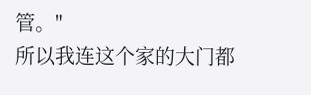管。"
所以我连这个家的大门都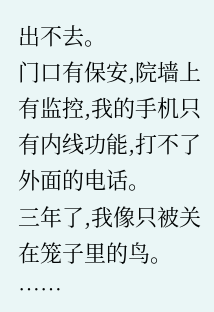出不去。
门口有保安,院墙上有监控,我的手机只有内线功能,打不了外面的电话。
三年了,我像只被关在笼子里的鸟。
……